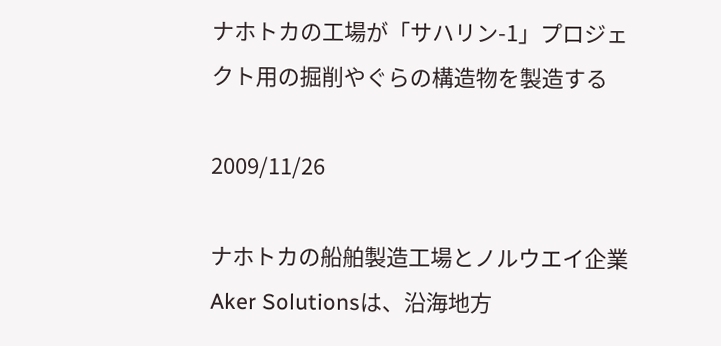ナホトカの工場が「サハリン-1」プロジェクト用の掘削やぐらの構造物を製造する

2009/11/26

ナホトカの船舶製造工場とノルウエイ企業Aker Solutionsは、沿海地方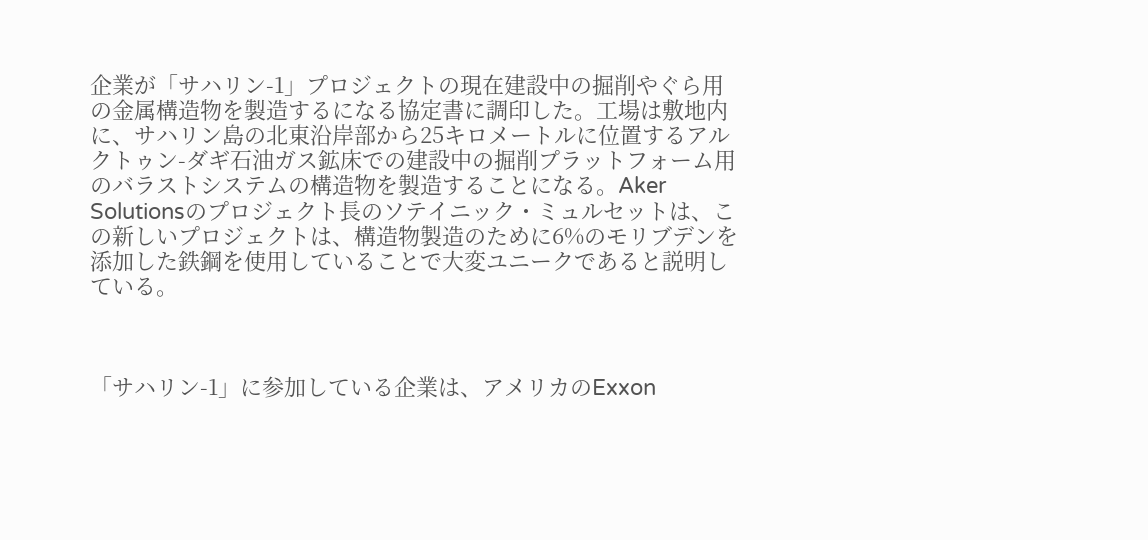企業が「サハリン-1」プロジェクトの現在建設中の掘削やぐら用の金属構造物を製造するになる協定書に調印した。工場は敷地内に、サハリン島の北東沿岸部から25キロメートルに位置するアルクトゥン-ダギ石油ガス鉱床での建設中の掘削プラットフォーム用のバラストシステムの構造物を製造することになる。Aker Solutionsのプロジェクト長のソテイニック・ミュルセットは、この新しいプロジェクトは、構造物製造のために6%のモリブデンを添加した鉄鋼を使用していることで大変ユニークであると説明している。



「サハリン-1」に参加している企業は、アメリカのExxon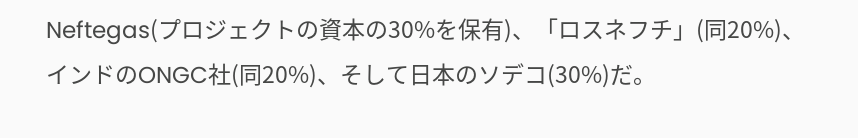Neftegas(プロジェクトの資本の30%を保有)、「ロスネフチ」(同20%)、インドのONGC社(同20%)、そして日本のソデコ(30%)だ。